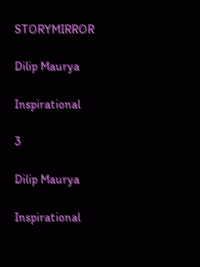STORYMIRROR

Dilip Maurya

Inspirational

3

Dilip Maurya

Inspirational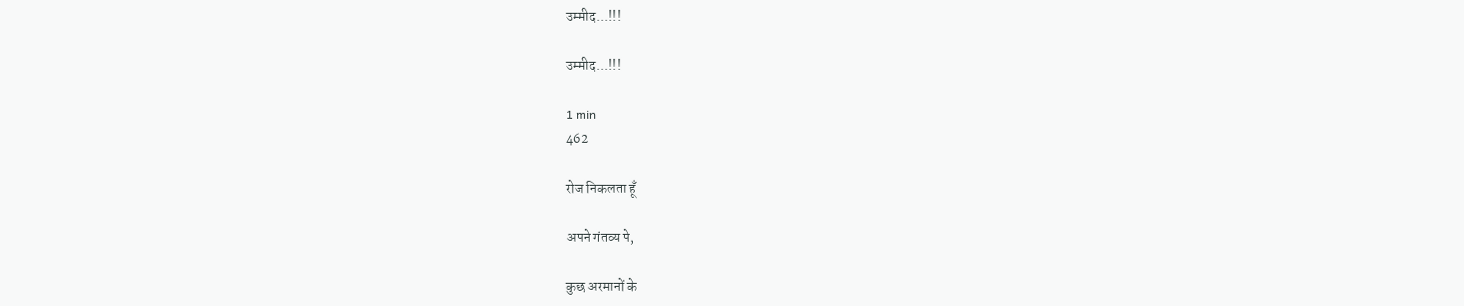उम्मीद...!!!

उम्मीद...!!!

1 min
462

रोज निकलता हूँ

अपने गंतव्य पे,

कुछ अरमानों के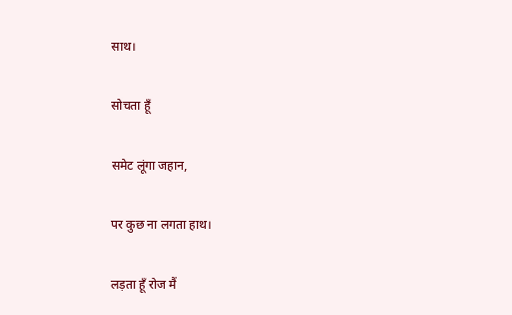साथ।

सोचता हूँ

समेट लूंगा जहान,

पर कुछ ना लगता हाथ।

लड़ता हूँ रोज मैं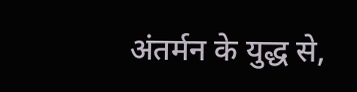अंतर्मन के युद्ध से,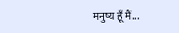मनुष्य हूँ मैं...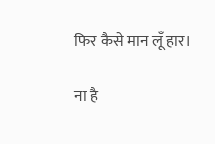फिर कैसे मान लूँ हार।

ना है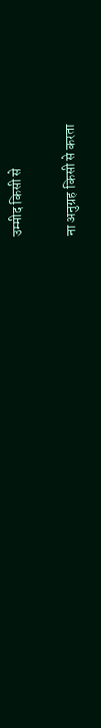उम्मीद किसी से

ना अनुग्रह किसी से करता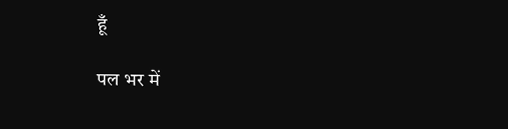हूँ

पल भर में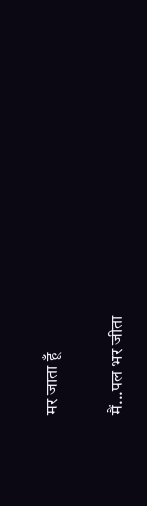मर जाता हूँ

मैं...पल भर जीता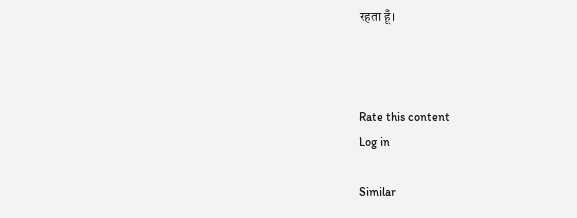रहता हूँ।



Rate this content
Log in

Similar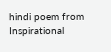hindi poem from Inspirational